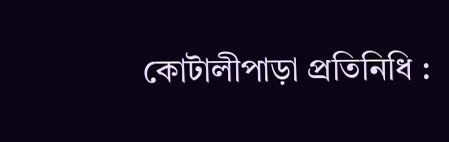কোটালীপাড়া প্রতিনিধি :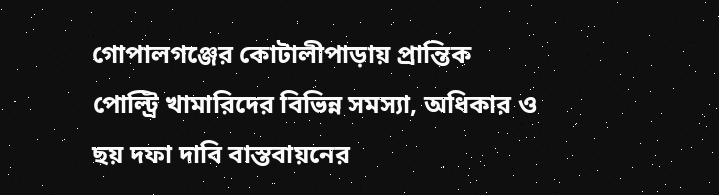গোপালগঞ্জের কোটালীপাড়ায় প্রান্তিক পোল্ট্রি খামারিদের বিভিন্ন সমস্যা, অধিকার ও ছয় দফা দাবি বাস্তবায়নের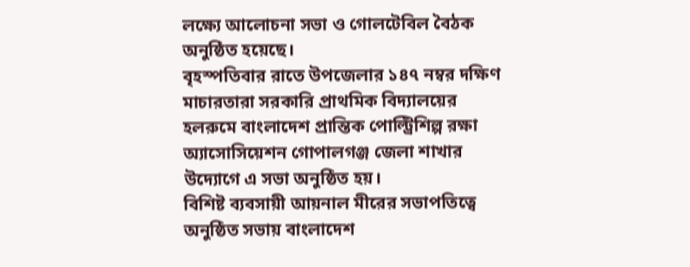লক্ষ্যে আলোচনা সভা ও গোলটেবিল বৈঠক অনুষ্ঠিত হয়েছে।
বৃহস্পতিবার রাতে উপজেলার ১৪৭ নম্বর দক্ষিণ মাচারতারা সরকারি প্রাথমিক বিদ্যালয়ের হলরুমে বাংলাদেশ প্রান্তিক পোল্ট্রিশিল্প রক্ষা অ্যাসোসিয়েশন গোপালগঞ্জ জেলা শাখার উদ্যোগে এ সভা অনুষ্ঠিত হয়।
বিশিষ্ট ব্যবসায়ী আয়নাল মীরের সভাপতিত্বে অনুষ্ঠিত সভায় বাংলাদেশ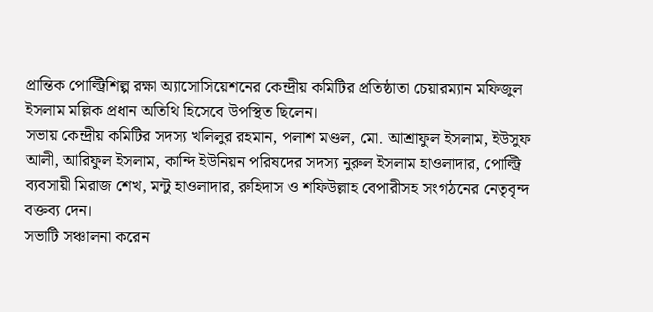প্রান্তিক পোল্ট্রিশিল্প রক্ষা অ্যাসোসিয়েশনের কেন্দ্রীয় কমিটির প্রতিষ্ঠাতা চেয়ারম্যান মফিজুল ইসলাম মল্লিক প্রধান অতিথি হিসেবে উপস্থিত ছিলেন।
সভায় কেন্দ্রীয় কমিটির সদস্য খলিলুর রহমান, পলাশ মণ্ডল, মো. আশ্রাফুল ইসলাম, ইউসুফ আলী, আরিফুল ইসলাম, কান্দি ইউনিয়ন পরিষদের সদস্য নুরুল ইসলাম হাওলাদার, পোল্ট্রি ব্যবসায়ী মিরাজ শেখ, মন্টু হাওলাদার, রুহিদাস ও শফিউল্লাহ বেপারীসহ সংগঠনের নেতৃবৃন্দ বক্তব্য দেন।
সভাটি সঞ্চালনা করেন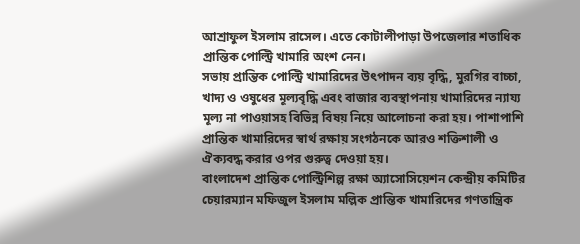আশ্রাফুল ইসলাম রাসেল। এতে কোটালীপাড়া উপজেলার শতাধিক প্রান্তিক পোল্ট্রি খামারি অংশ নেন।
সভায় প্রান্তিক পোল্ট্রি খামারিদের উৎপাদন ব্যয় বৃদ্ধি, মুরগির বাচ্চা, খাদ্য ও ওষুধের মূল্যবৃদ্ধি এবং বাজার ব্যবস্থাপনায় খামারিদের ন্যায্য মূল্য না পাওয়াসহ বিভিন্ন বিষয় নিয়ে আলোচনা করা হয়। পাশাপাশি প্রান্তিক খামারিদের স্বার্থ রক্ষায় সংগঠনকে আরও শক্তিশালী ও ঐক্যবদ্ধ করার ওপর গুরুত্ব দেওয়া হয়।
বাংলাদেশ প্রান্তিক পোল্ট্রিশিল্প রক্ষা অ্যাসোসিয়েশন কেন্দ্রীয় কমিটির চেয়ারম্যান মফিজুল ইসলাম মল্লিক প্রান্তিক খামারিদের গণতান্ত্রিক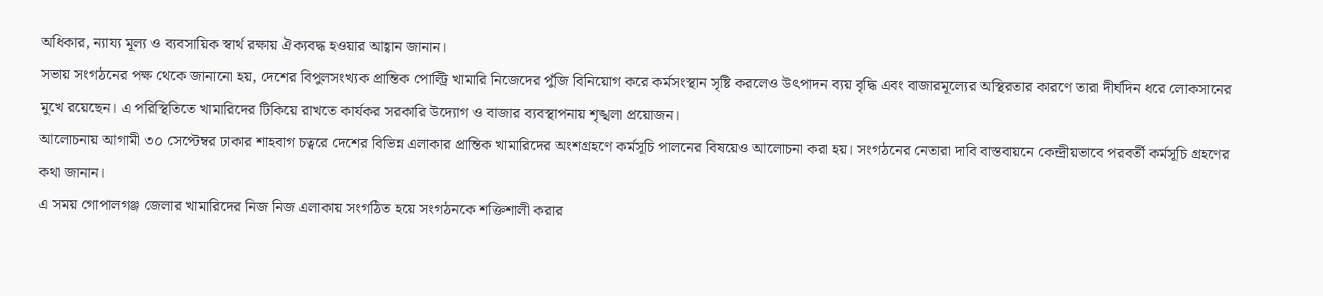অধিকার, ন্যায্য মূল্য ও ব্যবসায়িক স্বার্থ রক্ষায় ঐক্যবদ্ধ হওয়ার আহ্বান জানান।
সভায় সংগঠনের পক্ষ থেকে জানানো হয়, দেশের বিপুলসংখ্যক প্রান্তিক পোল্ট্রি খামারি নিজেদের পুঁজি বিনিয়োগ করে কর্মসংস্থান সৃষ্টি করলেও উৎপাদন ব্যয় বৃদ্ধি এবং বাজারমূল্যের অস্থিরতার কারণে তারা দীর্ঘদিন ধরে লোকসানের মুখে রয়েছেন। এ পরিস্থিতিতে খামারিদের টিকিয়ে রাখতে কার্যকর সরকারি উদ্যোগ ও বাজার ব্যবস্থাপনায় শৃঙ্খলা প্রয়োজন।
আলোচনায় আগামী ৩০ সেপ্টেম্বর ঢাকার শাহবাগ চত্বরে দেশের বিভিন্ন এলাকার প্রান্তিক খামারিদের অংশগ্রহণে কর্মসূচি পালনের বিষয়েও আলোচনা করা হয়। সংগঠনের নেতারা দাবি বাস্তবায়নে কেন্দ্রীয়ভাবে পরবর্তী কর্মসূচি গ্রহণের কথা জানান।
এ সময় গোপালগঞ্জ জেলার খামারিদের নিজ নিজ এলাকায় সংগঠিত হয়ে সংগঠনকে শক্তিশালী করার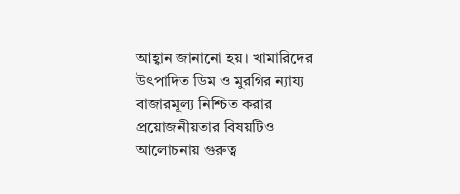আহ্বান জানানো হয়। খামারিদের উৎপাদিত ডিম ও মুরগির ন্যায্য বাজারমূল্য নিশ্চিত করার প্রয়োজনীয়তার বিষয়টিও আলোচনায় গুরুত্ব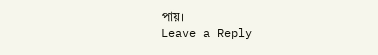পায়।
Leave a Reply